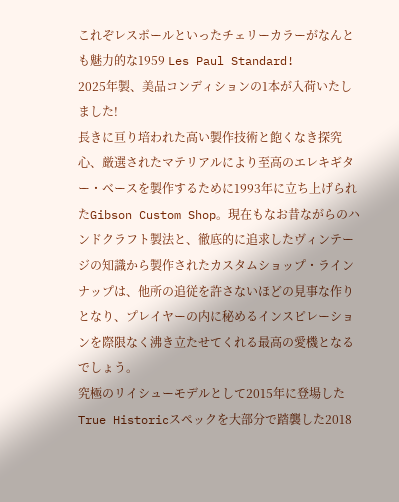これぞレスポールといったチェリーカラーがなんとも魅力的な1959 Les Paul Standard!
2025年製、美品コンディションの1本が入荷いたしました!
長きに亘り培われた高い製作技術と飽くなき探究心、厳選されたマテリアルにより至高のエレキギター・ベースを製作するために1993年に立ち上げられたGibson Custom Shop。現在もなお昔ながらのハンドクラフト製法と、徹底的に追求したヴィンテージの知識から製作されたカスタムショップ・ラインナップは、他所の追従を許さないほどの見事な作りとなり、プレイヤーの内に秘めるインスピレーションを際限なく沸き立たせてくれる最高の愛機となるでしょう。
究極のリイシューモデルとして2015年に登場したTrue Historicスペックを大部分で踏襲した2018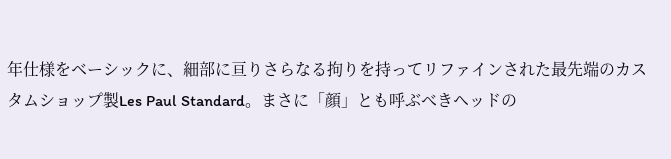年仕様をベーシックに、細部に亘りさらなる拘りを持ってリファインされた最先端のカスタムショップ製Les Paul Standard。まさに「顔」とも呼ぶべきヘッドの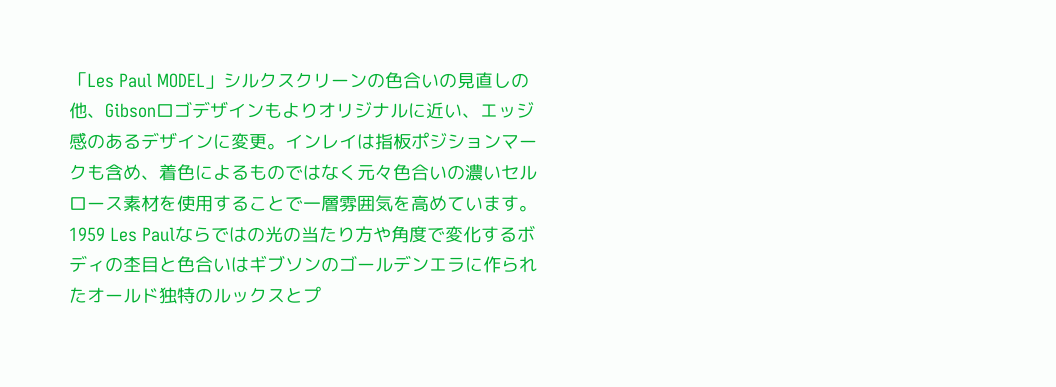「Les Paul MODEL」シルクスクリーンの色合いの見直しの他、Gibsonロゴデザインもよりオリジナルに近い、エッジ感のあるデザインに変更。インレイは指板ポジションマークも含め、着色によるものではなく元々色合いの濃いセルロース素材を使用することで一層雰囲気を高めています。
1959 Les Paulならではの光の当たり方や角度で変化するボディの杢目と色合いはギブソンのゴールデンエラに作られたオールド独特のルックスとプ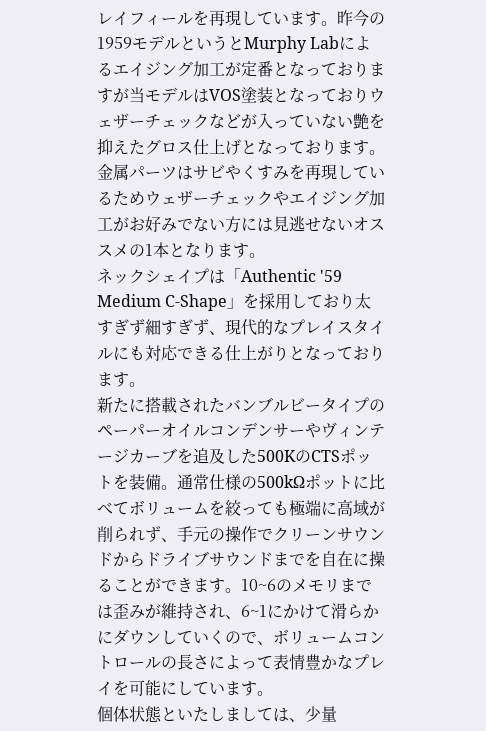レイフィールを再現しています。昨今の1959モデルというとMurphy Labによるエイジング加工が定番となっておりますが当モデルはVOS塗装となっておりウェザーチェックなどが入っていない艶を抑えたグロス仕上げとなっております。金属パーツはサビやくすみを再現しているためウェザーチェックやエイジング加工がお好みでない方には見逃せないオススメの1本となります。
ネックシェイプは「Authentic '59 Medium C-Shape」を採用しており太すぎず細すぎず、現代的なプレイスタイルにも対応できる仕上がりとなっております。
新たに搭載されたバンブルビータイプのペーパーオイルコンデンサーやヴィンテージカーブを追及した500KのCTSポットを装備。通常仕様の500kΩポットに比べてボリュームを絞っても極端に高域が削られず、手元の操作でクリーンサウンドからドライブサウンドまでを自在に操ることができます。10~6のメモリまでは歪みが維持され、6~1にかけて滑らかにダウンしていくので、ボリュームコントロールの長さによって表情豊かなプレイを可能にしています。
個体状態といたしましては、少量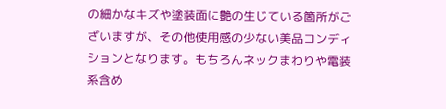の細かなキズや塗装面に艶の生じている箇所がございますが、その他使用感の少ない美品コンディションとなります。もちろんネックまわりや電装系含め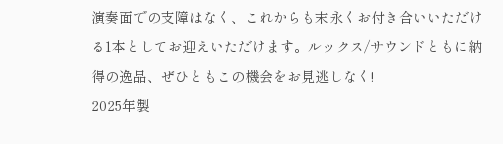演奏面での支障はなく、これからも末永くお付き合いいただける1本としてお迎えいただけます。ルックス/サウンドともに納得の逸品、ぜひともこの機会をお見逃しなく!
2025年製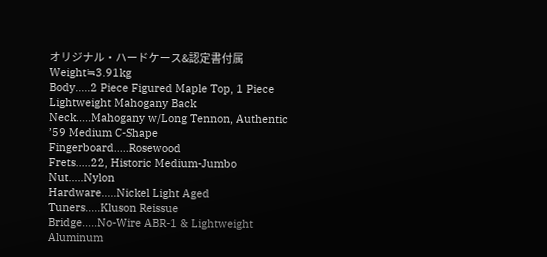オリジナル・ハードケース&認定書付属
Weight≒3.91kg
Body.....2 Piece Figured Maple Top, 1 Piece Lightweight Mahogany Back
Neck.....Mahogany w/Long Tennon, Authentic ’59 Medium C-Shape
Fingerboard.....Rosewood
Frets.....22, Historic Medium-Jumbo
Nut.....Nylon
Hardware.....Nickel Light Aged
Tuners.....Kluson Reissue
Bridge.....No-Wire ABR-1 & Lightweight Aluminum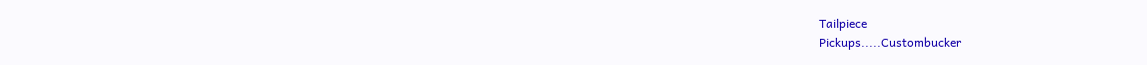Tailpiece
Pickups.....Custombucker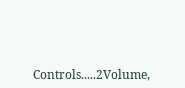Controls.....2Volume,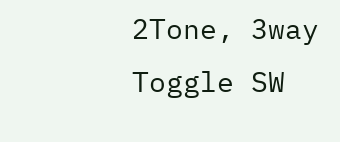2Tone, 3way Toggle SW